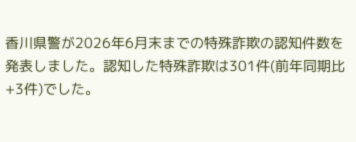香川県警が2026年6月末までの特殊詐欺の認知件数を発表しました。認知した特殊詐欺は301件(前年同期比+3件)でした。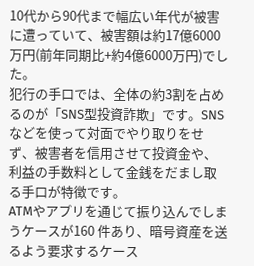10代から90代まで幅広い年代が被害に遭っていて、被害額は約17億6000万円(前年同期比+約4億6000万円)でした。
犯行の手口では、全体の約3割を占めるのが「SNS型投資詐欺」です。SNSなどを使って対面でやり取りをせず、被害者を信用させて投資金や、利益の手数料として金銭をだまし取る手口が特徴です。
ATMやアプリを通じて振り込んでしまうケースが160 件あり、暗号資産を送るよう要求するケース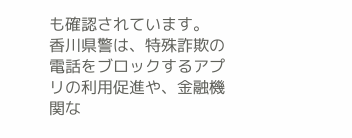も確認されています。
香川県警は、特殊詐欺の電話をブロックするアプリの利用促進や、金融機関な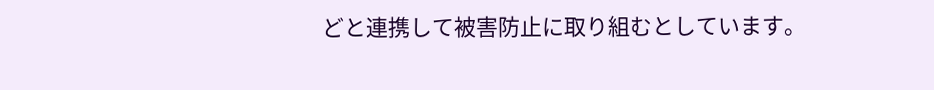どと連携して被害防止に取り組むとしています。